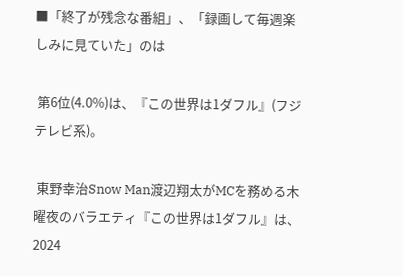■「終了が残念な番組」、「録画して毎週楽しみに見ていた」のは

 第6位(4.0%)は、『この世界は1ダフル』(フジテレビ系)。

 東野幸治Snow Man渡辺翔太がMCを務める木曜夜のバラエティ『この世界は1ダフル』は、2024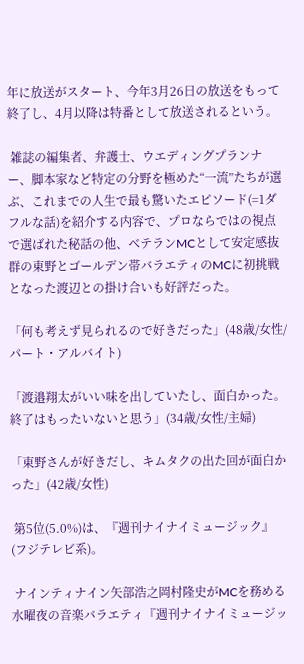年に放送がスタート、今年3月26日の放送をもって終了し、4月以降は特番として放送されるという。

 雑誌の編集者、弁護士、ウエディングプランナー、脚本家など特定の分野を極めた“一流”たちが選ぶ、これまでの人生で最も驚いたエピソード(=1ダフルな話)を紹介する内容で、プロならではの視点で選ばれた秘話の他、ベテランMCとして安定感抜群の東野とゴールデン帯バラエティのMCに初挑戦となった渡辺との掛け合いも好評だった。

「何も考えず見られるので好きだった」(48歳/女性/パート・アルバイト)

「渡邉翔太がいい味を出していたし、面白かった。終了はもったいないと思う」(34歳/女性/主婦)

「東野さんが好きだし、キムタクの出た回が面白かった」(42歳/女性)

 第5位(5.0%)は、『週刊ナイナイミュージック』(フジテレビ系)。

 ナインティナイン矢部浩之岡村隆史がMCを務める水曜夜の音楽バラエティ『週刊ナイナイミュージッ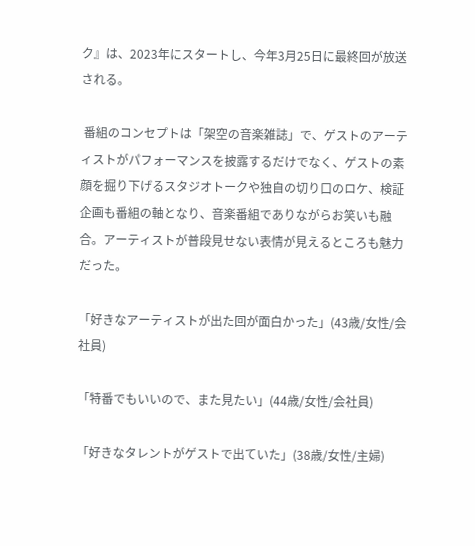ク』は、2023年にスタートし、今年3月25日に最終回が放送される。

 番組のコンセプトは「架空の音楽雑誌」で、ゲストのアーティストがパフォーマンスを披露するだけでなく、ゲストの素顔を掘り下げるスタジオトークや独自の切り口のロケ、検証企画も番組の軸となり、音楽番組でありながらお笑いも融合。アーティストが普段見せない表情が見えるところも魅力だった。

「好きなアーティストが出た回が面白かった」(43歳/女性/会社員)

「特番でもいいので、また見たい」(44歳/女性/会社員)

「好きなタレントがゲストで出ていた」(38歳/女性/主婦)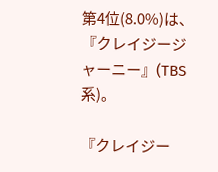第4位(8.0%)は、『クレイジージャーニー』(TBS系)。

『クレイジー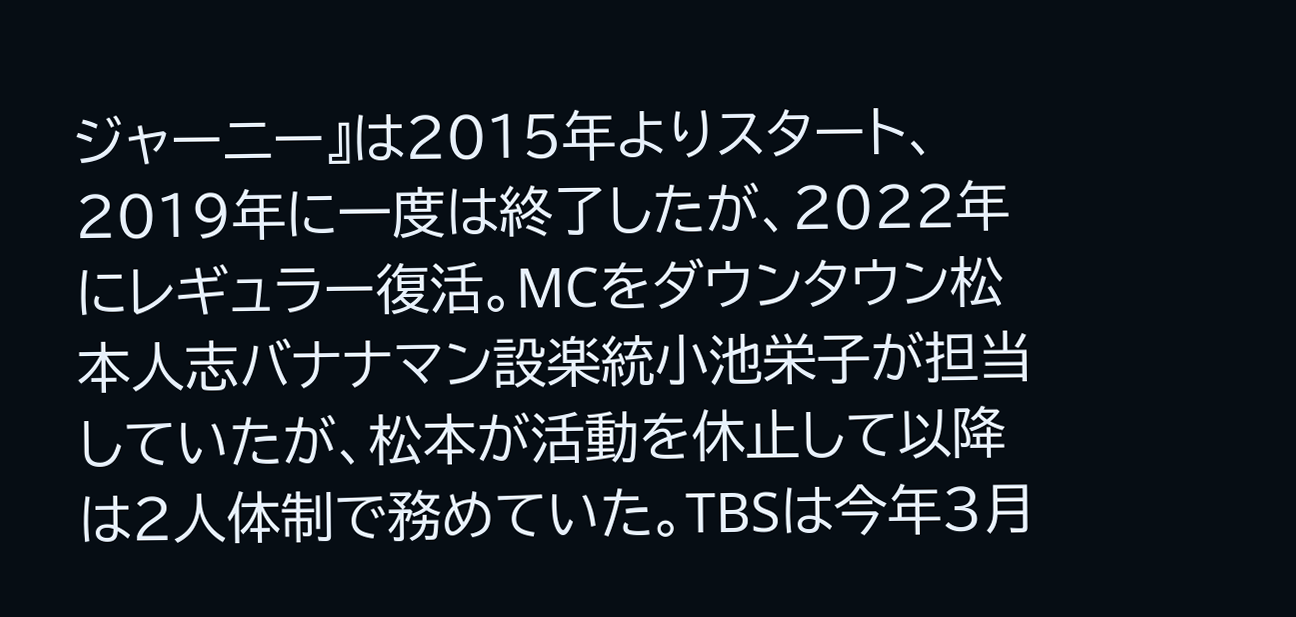ジャーニー』は2015年よりスタート、2019年に一度は終了したが、2022年にレギュラー復活。MCをダウンタウン松本人志バナナマン設楽統小池栄子が担当していたが、松本が活動を休止して以降は2人体制で務めていた。TBSは今年3月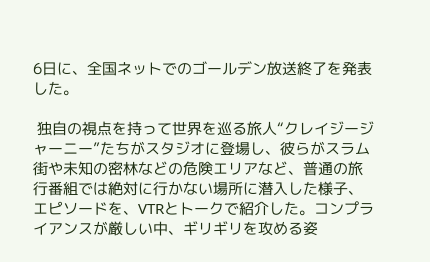6日に、全国ネットでのゴールデン放送終了を発表した。

 独自の視点を持って世界を巡る旅人“クレイジージャーニー”たちがスタジオに登場し、彼らがスラム街や未知の密林などの危険エリアなど、普通の旅行番組では絶対に行かない場所に潜入した様子、エピソードを、VTRとトークで紹介した。コンプライアンスが厳しい中、ギリギリを攻める姿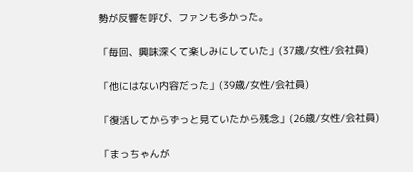勢が反響を呼び、ファンも多かった。

「毎回、興味深くて楽しみにしていた」(37歳/女性/会社員)

「他にはない内容だった」(39歳/女性/会社員)

「復活してからずっと見ていたから残念」(26歳/女性/会社員)

「まっちゃんが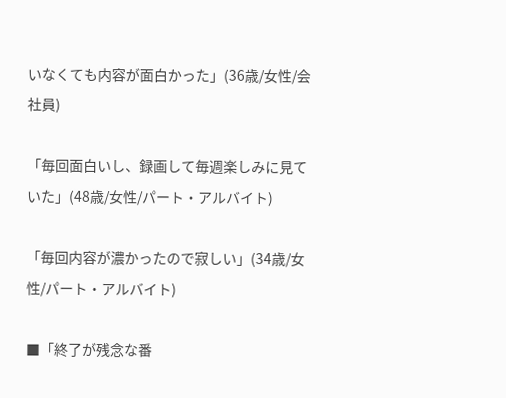いなくても内容が面白かった」(36歳/女性/会社員)

「毎回面白いし、録画して毎週楽しみに見ていた」(48歳/女性/パート・アルバイト)

「毎回内容が濃かったので寂しい」(34歳/女性/パート・アルバイト)

■「終了が残念な番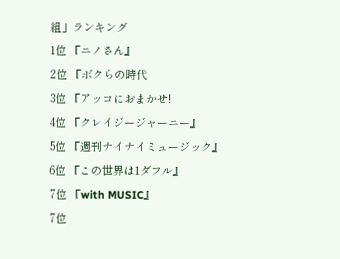組」ランキング
1位 『ニノさん』
2位 『ボクらの時代
3位 『アッコにおまかせ!
4位 『クレイジージャーニー』
5位 『週刊ナイナイミュージック』
6位 『この世界は1ダフル』
7位 『with MUSIC』
7位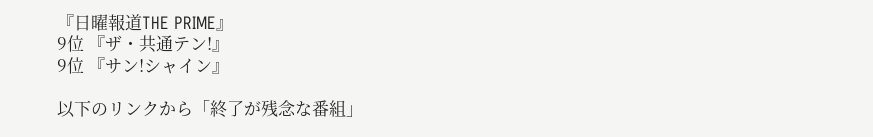『日曜報道THE PRIME』
9位 『ザ・共通テン!』
9位 『サン!シャイン』

以下のリンクから「終了が残念な番組」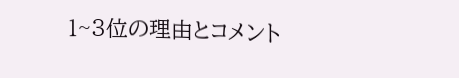1~3位の理由とコメント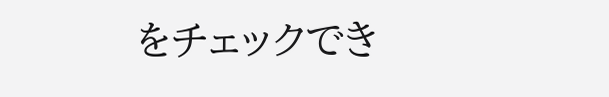をチェックでき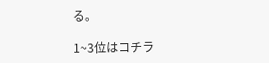る。

1~3位はコチラ